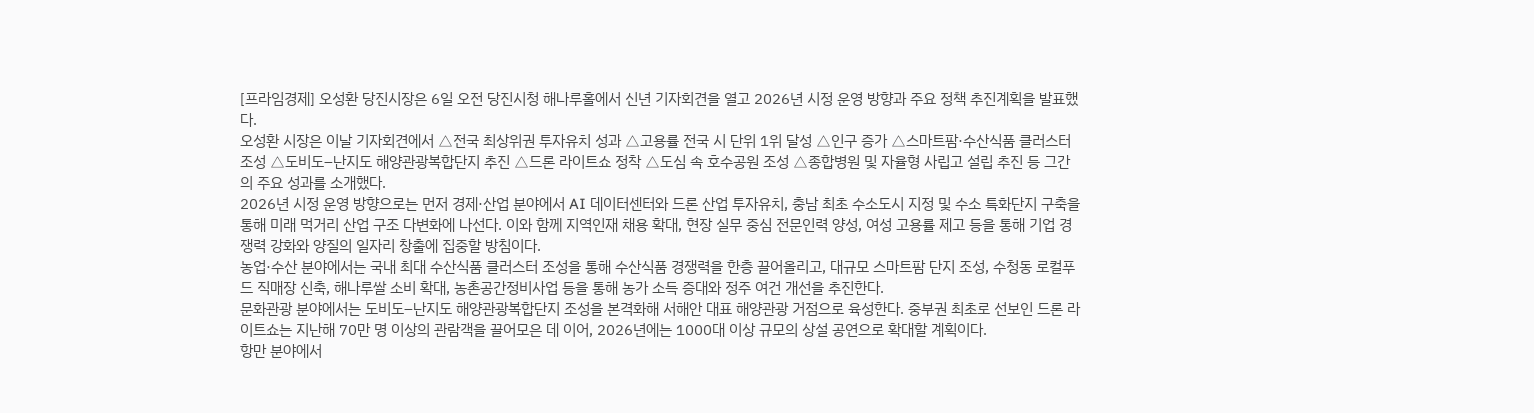[프라임경제] 오성환 당진시장은 6일 오전 당진시청 해나루홀에서 신년 기자회견을 열고 2026년 시정 운영 방향과 주요 정책 추진계획을 발표했다.
오성환 시장은 이날 기자회견에서 △전국 최상위권 투자유치 성과 △고용률 전국 시 단위 1위 달성 △인구 증가 △스마트팜·수산식품 클러스터 조성 △도비도–난지도 해양관광복합단지 추진 △드론 라이트쇼 정착 △도심 속 호수공원 조성 △종합병원 및 자율형 사립고 설립 추진 등 그간의 주요 성과를 소개했다.
2026년 시정 운영 방향으로는 먼저 경제·산업 분야에서 AI 데이터센터와 드론 산업 투자유치, 충남 최초 수소도시 지정 및 수소 특화단지 구축을 통해 미래 먹거리 산업 구조 다변화에 나선다. 이와 함께 지역인재 채용 확대, 현장 실무 중심 전문인력 양성, 여성 고용률 제고 등을 통해 기업 경쟁력 강화와 양질의 일자리 창출에 집중할 방침이다.
농업·수산 분야에서는 국내 최대 수산식품 클러스터 조성을 통해 수산식품 경쟁력을 한층 끌어올리고, 대규모 스마트팜 단지 조성, 수청동 로컬푸드 직매장 신축, 해나루쌀 소비 확대, 농촌공간정비사업 등을 통해 농가 소득 증대와 정주 여건 개선을 추진한다.
문화관광 분야에서는 도비도–난지도 해양관광복합단지 조성을 본격화해 서해안 대표 해양관광 거점으로 육성한다. 중부권 최초로 선보인 드론 라이트쇼는 지난해 70만 명 이상의 관람객을 끌어모은 데 이어, 2026년에는 1000대 이상 규모의 상설 공연으로 확대할 계획이다.
항만 분야에서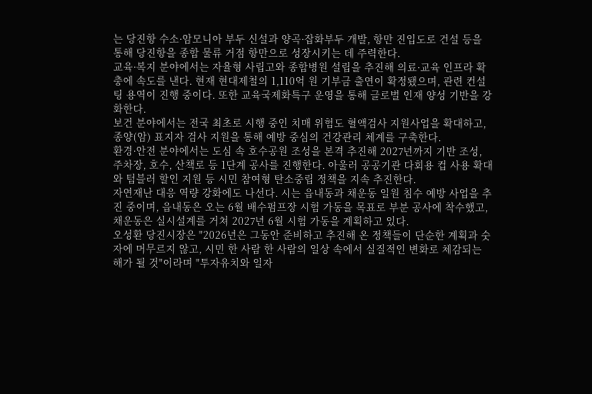는 당진항 수소·암모니아 부두 신설과 양곡·잡화부두 개발, 항만 진입도로 건설 등을 통해 당진항을 종합 물류 거점 항만으로 성장시키는 데 주력한다.
교육·복지 분야에서는 자율형 사립고와 종합병원 설립을 추진해 의료·교육 인프라 확충에 속도를 낸다. 현재 현대제철의 1,110억 원 기부금 출연이 확정됐으며, 관련 컨설팅 용역이 진행 중이다. 또한 교육국제화특구 운영을 통해 글로벌 인재 양성 기반을 강화한다.
보건 분야에서는 전국 최초로 시행 중인 치매 위험도 혈액검사 지원사업을 확대하고, 종양(암) 표지자 검사 지원을 통해 예방 중심의 건강관리 체계를 구축한다.
환경·안전 분야에서는 도심 속 호수공원 조성을 본격 추진해 2027년까지 기반 조성, 주차장, 호수, 산책로 등 1단계 공사를 진행한다. 아울러 공공기관 다회용 컵 사용 확대와 텀블러 할인 지원 등 시민 참여형 탄소중립 정책을 지속 추진한다.
자연재난 대응 역량 강화에도 나선다. 시는 읍내동과 채운동 일원 침수 예방 사업을 추진 중이며, 읍내동은 오는 6월 배수펌프장 시험 가동을 목표로 부분 공사에 착수했고, 채운동은 실시설계를 거쳐 2027년 6월 시험 가동을 계획하고 있다.
오성환 당진시장은 "2026년은 그동안 준비하고 추진해 온 정책들이 단순한 계획과 숫자에 머무르지 않고, 시민 한 사람 한 사람의 일상 속에서 실질적인 변화로 체감되는 해가 될 것"이라며 "투자유치와 일자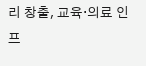리 창출, 교육·의료 인프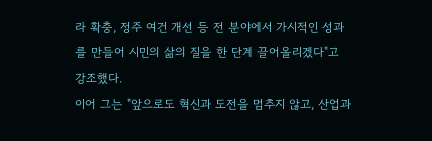라 확충, 정주 여건 개선 등 전 분야에서 가시적인 성과를 만들어 시민의 삶의 질을 한 단계 끌어올리겠다"고 강조했다.
이어 그는 "앞으로도 혁신과 도전을 멈추지 않고, 산업과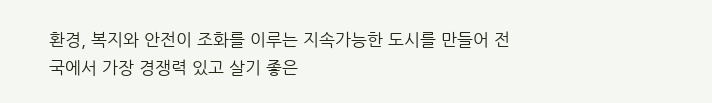환경, 복지와 안전이 조화를 이루는 지속가능한 도시를 만들어 전국에서 가장 경쟁력 있고 살기 좋은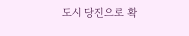도시 당진으로 확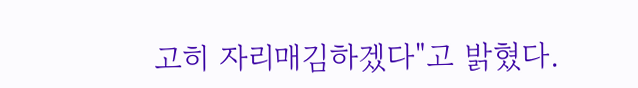고히 자리매김하겠다"고 밝혔다.